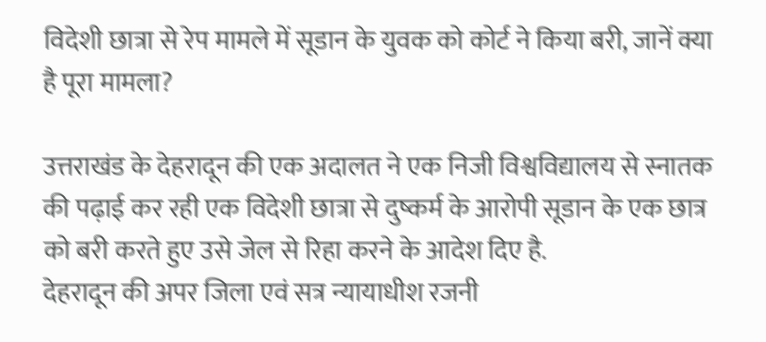विदेशी छात्रा से रेप मामले में सूडान के युवक को कोर्ट ने किया बरी, जानें क्या है पूरा मामला?

उत्तराखंड के देहरादून की एक अदालत ने एक निजी विश्वविद्यालय से स्नातक की पढ़ाई कर रही एक विदेशी छात्रा से दुष्कर्म के आरोपी सूडान के एक छात्र को बरी करते हुए उसे जेल से रिहा करने के आदेश दिए है.
देहरादून की अपर जिला एवं सत्र न्यायाधीश रजनी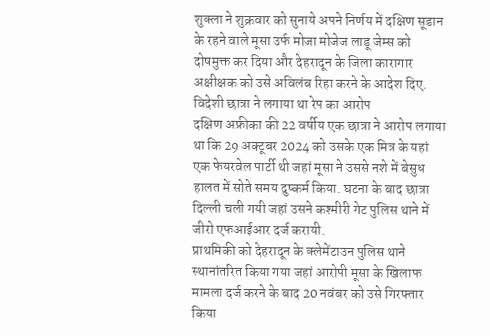शुक्ला ने शुक्रवार को सुनाये अपने निर्णय में दक्षिण सूडान के रहने वाले मूसा उर्फ मोजा मोजेज लाडू जेम्स को दोषमुक्त कर दिया और देहरादून के जिला कारागार अक्षीक्षक को उसे अविलंब रिहा करने के आदेश दिए.
विदेशी छात्रा ने लगाया था रेप का आरोप
दक्षिण अफ्रीका की 22 वर्षीय एक छात्रा ने आरोप लगाया था कि 29 अक्टूबर 2024 को उसके एक मित्र के यहां एक फेयरवेल पार्टी थी जहां मूसा ने उससे नशे में बेसुध हालत में सोते समय दुष्कर्म किया. घटना के बाद छात्रा दिल्ली चली गयी जहां उसने कश्मीरी गेट पुलिस थाने में जीरो एफआईआर दर्ज करायी.
प्राथमिकी को देहरादून के क्लेमेंटाउन पुलिस थाने स्थानांतरित किया गया जहां आरोपी मूसा के खिलाफ मामला दर्ज करने के बाद 20 नवंबर को उसे गिरफ्तार किया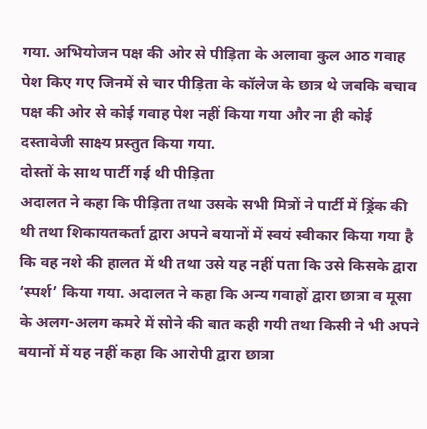गया. अभियोजन पक्ष की ओर से पीड़िता के अलावा कुल आठ गवाह पेश किए गए जिनमें से चार पीड़िता के कॉलेज के छात्र थे जबकि बचाव पक्ष की ओर से कोई गवाह पेश नहीं किया गया और ना ही कोई दस्तावेजी साक्ष्य प्रस्तुत किया गया.
दोस्तों के साथ पार्टी गई थी पीड़िता
अदालत ने कहा कि पीड़िता तथा उसके सभी मित्रों ने पार्टी में ड्रिंक की थी तथा शिकायतकर्ता द्वारा अपने बयानों में स्वयं स्वीकार किया गया है कि वह नशे की हालत में थी तथा उसे यह नहीं पता कि उसे किसके द्वारा ‘स्पर्श’ किया गया. अदालत ने कहा कि अन्य गवाहों द्वारा छात्रा व मूसा के अलग-अलग कमरे में सोने की बात कही गयी तथा किसी ने भी अपने बयानों में यह नहीं कहा कि आरोपी द्वारा छात्रा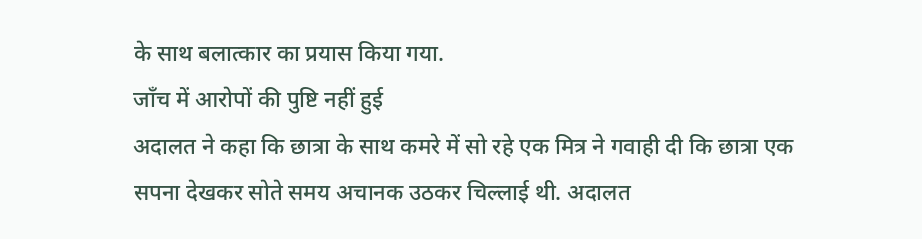के साथ बलात्कार का प्रयास किया गया.
जाँच में आरोपों की पुष्टि नहीं हुई
अदालत ने कहा कि छात्रा के साथ कमरे में सो रहे एक मित्र ने गवाही दी कि छात्रा एक सपना देखकर सोते समय अचानक उठकर चिल्लाई थी. अदालत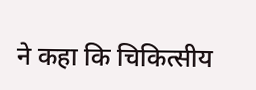ने कहा कि चिकित्सीय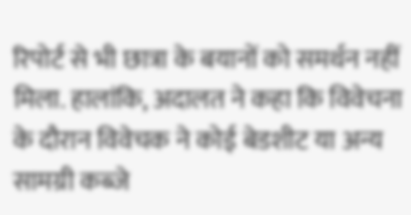रिपोर्ट से भी छात्रा के बयानों को समर्थन नहीं मिला. हालांकि, अदालत ने कहा कि विवेचना के दौरान विवेचक ने कोई बेडशीट या अन्य सामग्री कब्जे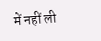में नहीं ली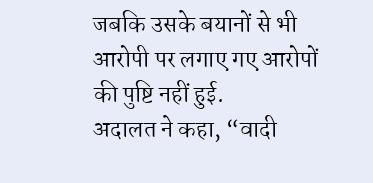जबकि उसके बयानों से भी आरोपी पर लगाए गए आरोपों की पुष्टि नहीं हुई.
अदालत ने कहा, “वादी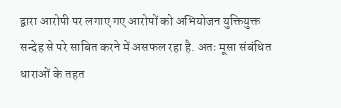द्वारा आरोपी पर लगाए गए आरोपों को अभियोजन युक्तियुक्त सन्देह से परे साबित करने में असफल रहा है. अतः मूसा संबंधित धाराओं के तहत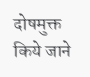दोषमुक्त किये जाने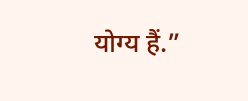योग्य हैं.”